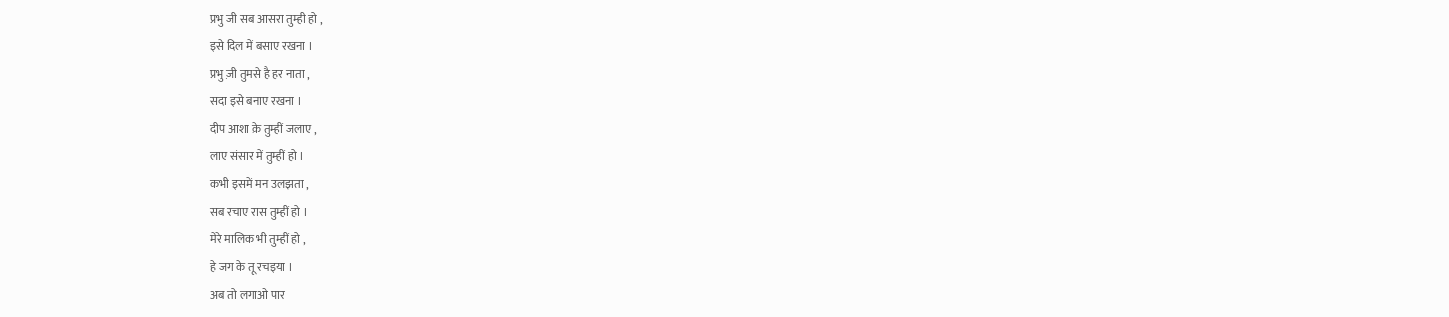प्रभु जी सब आसरा तुम्ही हो ,
इसे दिल में बसाए रखना ।
प्रभु ज़ी तुमसे है हर नाता ,
सदा इसे बनाए रखना ।
दीप आशा क़े तुम्हीं जलाए ,
लाए संसार में तुम्हीं हो ।
कभी इसमें मन उलझता ,
सब रचाए रास तुम्हीं हो ।
मेरे मालिक भी तुम्हीं हो ,
हे जग के तू रचइया ।
अब तो लगाओ पार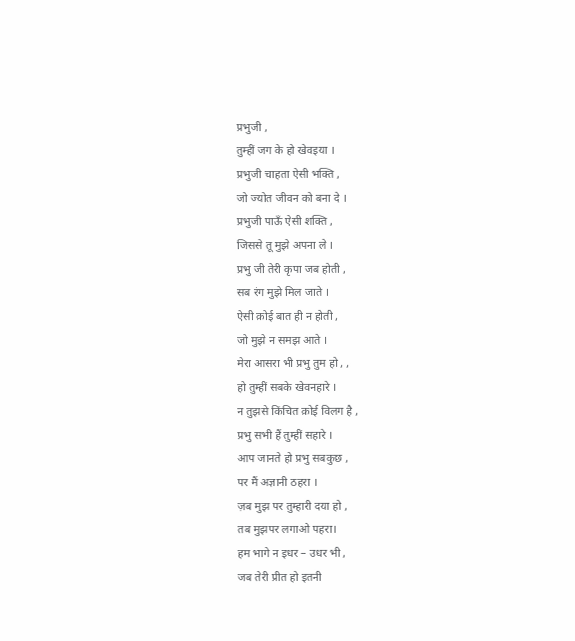प्रभुजी ,
तुम्हीं जग के हो खेवइया ।
प्रभुजी चाहता ऐसी भक्ति ,
जो ज्योत जीवन को बना दे ।
प्रभुजी पाऊँ ऐसी शक्ति ,
जिससे तू मुझे अपना ले ।
प्रभु जी तेरी कृपा जब होती ,
सब रंग मुझे मिल जाते ।
ऐसी क़ोई बात ही न होती ,
जो मुझे न समझ आते ।
मेरा आसरा भी प्रभु तुम हो , ,
हो तुम्हीं सबके खेवनहारे ।
न तुझसे किंचित क़ोई विलग है ,
प्रभु सभी हैं तुम्हीं सहारे ।
आप जानते हो प्रभु सबकुछ ,
पर मैं अज्ञानी ठहरा ।
ज़ब मुझ पर तुम्हारी दया हो ,
तब मुझपर लगाओ पहरा।
हम भागे न इधर – उधर भी ,
जब तेरी प्रीत हो इतनी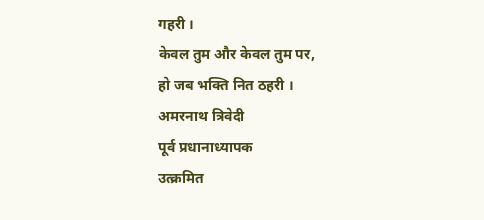गहरी ।
केवल तुम और केवल तुम पर,
हो जब भक्ति नित ठहरी ।
अमरनाथ त्रिवेदी
पूर्व प्रधानाध्यापक
उत्क्रमित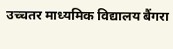उच्चतर माध्यमिक विद्यालय बैंगरा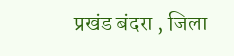प्रखंड बंदरा , जिला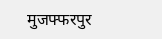मुजफ्फरपुर